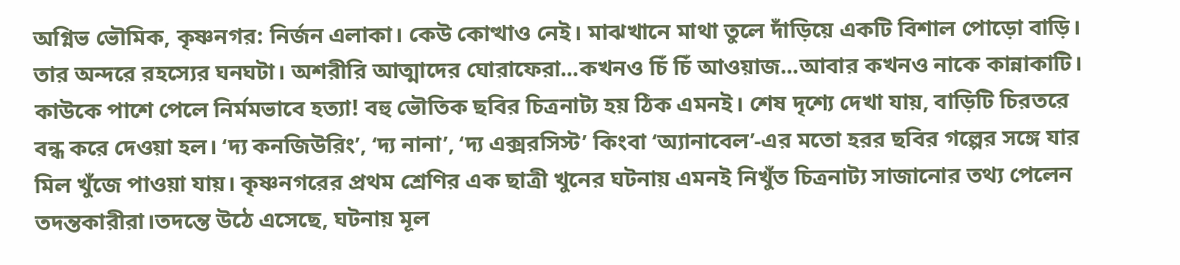অগ্নিভ ভৌমিক, কৃষ্ণনগর: নির্জন এলাকা। কেউ কোত্থাও নেই। মাঝখানে মাথা তুলে দাঁড়িয়ে একটি বিশাল পোড়ো বাড়ি। তার অন্দরে রহস্যের ঘনঘটা। অশরীরি আত্মাদের ঘোরাফেরা...কখনও চিঁ চিঁ আওয়াজ...আবার কখনও নাকে কান্নাকাটি। কাউকে পাশে পেলে নির্মমভাবে হত্যা! বহু ভৌতিক ছবির চিত্রনাট্য হয় ঠিক এমনই। শেষ দৃশ্যে দেখা যায়, বাড়িটি চিরতরে বন্ধ করে দেওয়া হল। ‘দ্য কনজিউরিং’, ‘দ্য নানা’, ‘দ্য এক্সরসিস্ট’ কিংবা ‘অ্যানাবেল’-এর মতো হরর ছবির গল্পের সঙ্গে যার মিল খুঁজে পাওয়া যায়। কৃষ্ণনগরের প্রথম শ্রেণির এক ছাত্রী খুনের ঘটনায় এমনই নিখুঁত চিত্রনাট্য সাজানোর তথ্য পেলেন তদন্তকারীরা।তদন্তে উঠে এসেছে, ঘটনায় মূল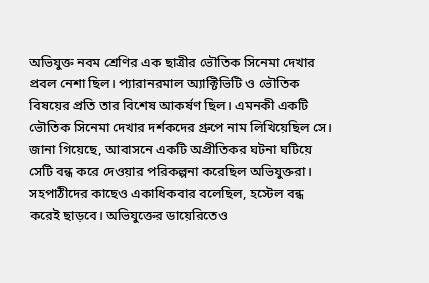অভিযুক্ত নবম শ্রেণির এক ছাত্রীর ভৌতিক সিনেমা দেখার প্রবল নেশা ছিল। প্যারানরমাল অ্যাক্টিভিটি ও ভৌতিক বিষয়ের প্রতি তার বিশেষ আকর্ষণ ছিল। এমনকী একটি ভৌতিক সিনেমা দেখার দর্শকদের গ্রুপে নাম লিখিয়েছিল সে। জানা গিয়েছে, আবাসনে একটি অপ্রীতিকর ঘটনা ঘটিয়ে সেটি বন্ধ করে দেওয়ার পরিকল্পনা করেছিল অভিযুক্তরা। সহপাঠীদের কাছেও একাধিকবার বলেছিল, হস্টেল বন্ধ করেই ছাড়বে। অভিযুক্তের ডায়েরিতেও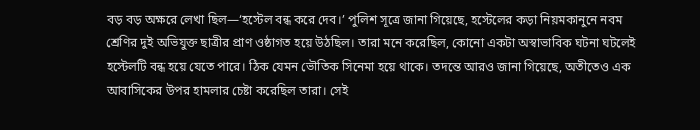বড় বড় অক্ষরে লেখা ছিল—‘হস্টেল বন্ধ করে দেব।’ পুলিশ সূত্রে জানা গিয়েছে, হস্টেলের কড়া নিয়মকানুনে নবম শ্রেণির দুই অভিযুক্ত ছাত্রীর প্রাণ ওষ্ঠাগত হয়ে উঠছিল। তারা মনে করেছিল, কোনো একটা অস্বাভাবিক ঘটনা ঘটলেই হস্টেলটি বন্ধ হয়ে যেতে পারে। ঠিক যেমন ভৌতিক সিনেমা হয়ে থাকে। তদন্তে আরও জানা গিয়েছে, অতীতেও এক আবাসিকের উপর হামলার চেষ্টা করেছিল তারা। সেই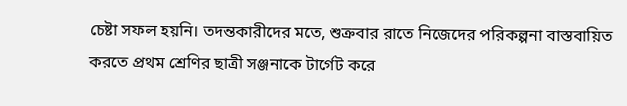চেষ্টা সফল হয়নি। তদন্তকারীদের মতে, শুক্রবার রাতে নিজেদের পরিকল্পনা বাস্তবায়িত করতে প্রথম শ্রেণির ছাত্রী সঞ্জনাকে টার্গেট করে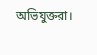অভিযুক্তরা।